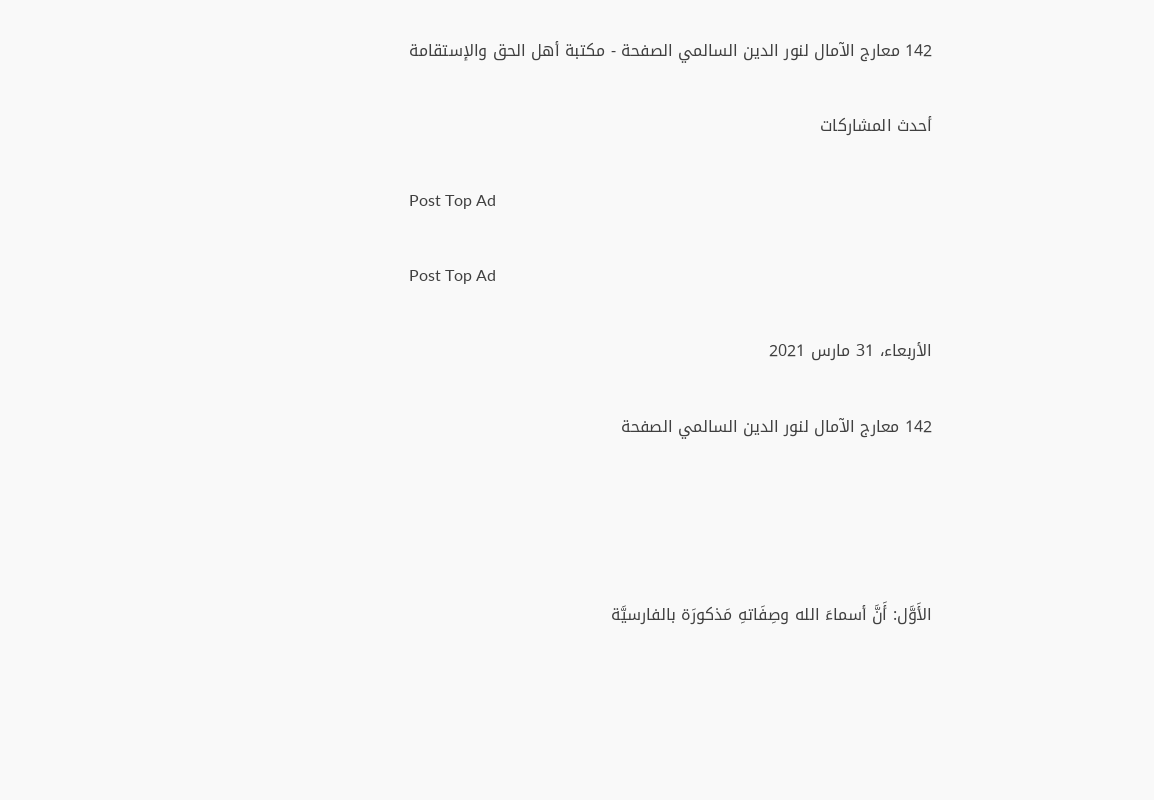142 معارج الآمال لنور الدين السالمي الصفحة - مكتبة أهل الحق والإستقامة

أحدث المشاركات

Post Top Ad

Post Top Ad

الأربعاء، 31 مارس 2021

142 معارج الآمال لنور الدين السالمي الصفحة




الأَوَّل: أَنَّ أسماءَ الله وصِفَاتهِ مَذكورَة بالفارسيَّة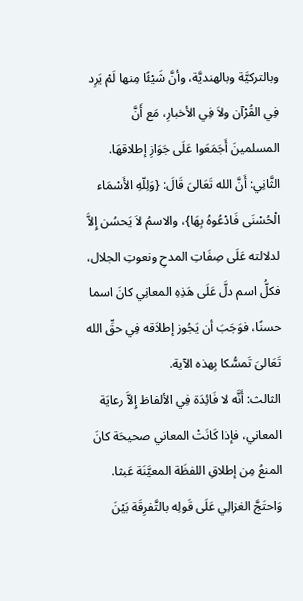وبالتركيَّة وبالهنديَّة، وأنَّ شَيْئًا مِنها لَمْ يَرِد فِي القُرْآن ولاَ فِي الأخبارِ، مَع أَنَّ المسلمينَ أَجَمَعَوا عَلَى جَوَازِ إطلاقهَا.
الثَّانِي: أَنَّ الله تَعَالىَ قَالَ: {وَلِلّهِ الأَسْمَاء الْحُسْنَى فَادْعُوهُ بِهَا}، والاسمُ لاَ يَحسُن إِلاَّ لدلالته عَلَى صِفَاتِ المدحِ ونعوتِ الجلال، فكلُّ اسم دلَّ عَلَى هَذِهِ المعانِي كانَ اسما حسنًا، فوَجَبَ أن يَجُوز إطلاَقه فِي حقِّ الله تَعَالىَ تَمسُّكا بِهذه الآية.
الثالث: أَنَّه لا فَائِدَة فِي الألفاظ إِلاَّ رعايَة المعاني، فإذا كَانَتْ المعاني صحيحَة كانَ المنعُ مِن إطلاقِ اللفظَة المعيَّنَة عَبثا.
وَاحتَجَّ الغزالِي عَلَى قَولِه بالتَّفرِقَة بَيْنَ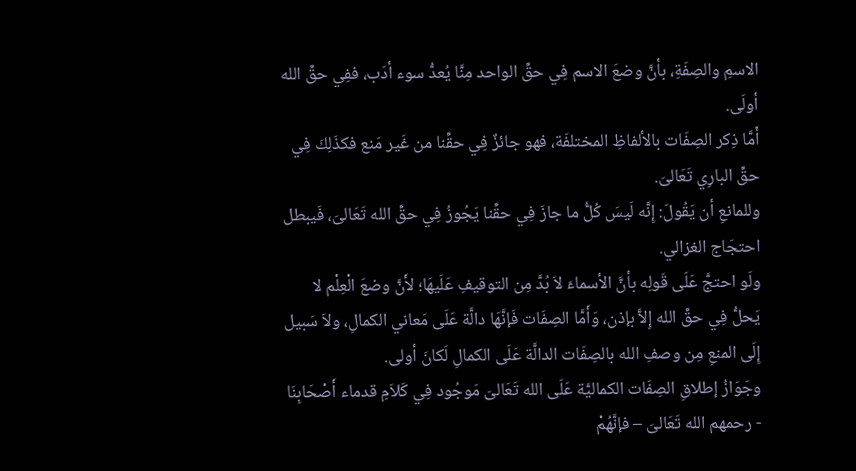الاسمِ والصِفَةِ، بأنَّ وضعَ الاسم فِي حقِّ الواحد مِنَّا يُعدُّ سوء أدَب، ففِي حقِّ الله أولَى.
أَمَّا ذِكر الصِفَات بالألفاظِ المختلفَة، فهو جائزٌ فِي حقِّنا من غَير مَنع فكذَلِكَ فِي حقِّ البارِي تَعَالىَ.
وللمانعِ أن يَقُولَ: إِنَّه لَيسَ كُلُّ ما جازَ فِي حقِّنا يَجُوزُ فِي حقِّ الله تَعَالىَ، فَيبطل احتجَاج الغزالي.
ولَو احتجَّ عَلَى قَولِه بأنَّ الأسماءَ لاَ بُدَّ مِن التوقيفِ عَلَيهَا؛ لأَنَّ وضعَ الْعِلْم لا يَحلُّ فِي حقِّ الله إِلاَّ بإذن، وَأَمَّا الصِفَات فَإنَّهَا دالَّة عَلَى مَعاني الكمالِ، ولاَ سَبيل إِلَى المنعِ مِن وصفِ الله بالصِفَات الدالَّة عَلَى الكمالِ لَكانَ أولى.
وجَوَازُ إطلاقِ الصِفَات الكماليَّة عَلَى الله تَعَالىَ مَوجُود فِي كَلاَمِ قدماء أَصْحَابِنَا - رحمهم الله تَعَالىَ – فإنَّهُمْ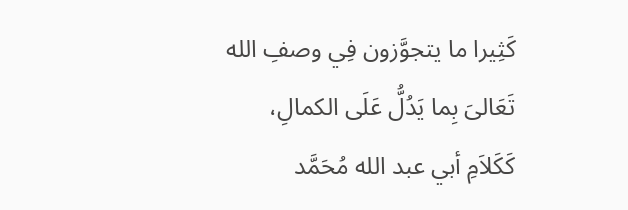كَثِيرا ما يتجوَّزون فِي وصفِ الله تَعَالىَ بِما يَدُلُّ عَلَى الكمالِ، كَكَلاَمِ أبي عبد الله مُحَمَّد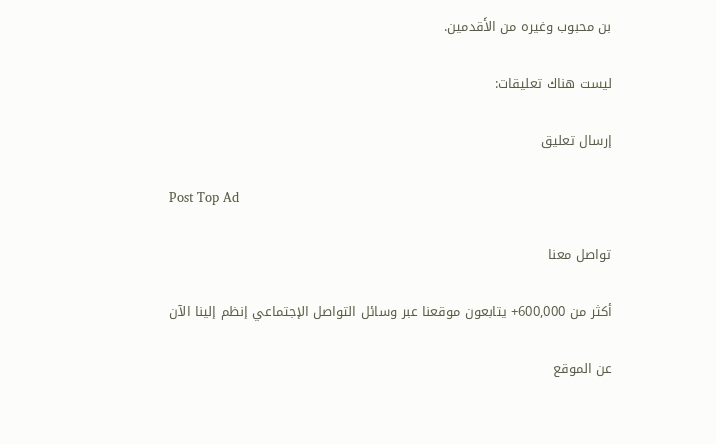بن محبوب وغيره من الأَقدمين.

ليست هناك تعليقات:

إرسال تعليق

Post Top Ad

تواصل معنا

أكثر من 600,000+ يتابعون موقعنا عبر وسائل التواصل الإجتماعي إنظم إلينا الآن

عن الموقع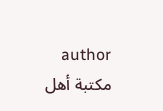author مكتبة أهل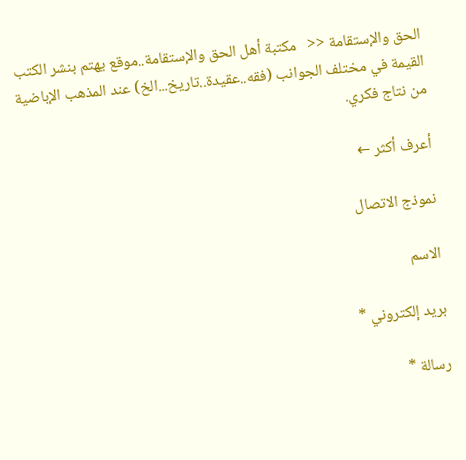الحق والإستقامة <<   مكتبة أهل الحق والإستقامة..موقع يهتم بنشر الكتب القيمة في مختلف الجوانب (فقه..عقيدة..تاريخ...الخ) عند المذهب الإباضية من نتاج فكري.

أعرف أكثر ←

نموذج الاتصال

الاسم

بريد إلكتروني *

رسالة *